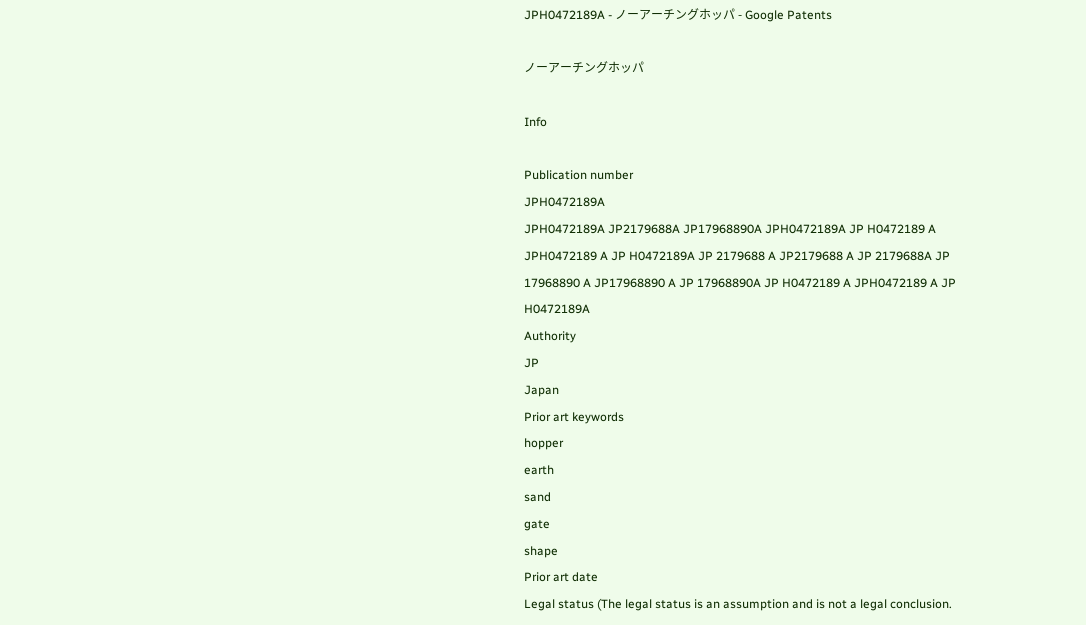JPH0472189A - ノーアーチングホッパ - Google Patents

ノーアーチングホッパ

Info

Publication number
JPH0472189A
JPH0472189A JP2179688A JP17968890A JPH0472189A JP H0472189 A JPH0472189 A JP H0472189A JP 2179688 A JP2179688 A JP 2179688A JP 17968890 A JP17968890 A JP 17968890A JP H0472189 A JPH0472189 A JP H0472189A
Authority
JP
Japan
Prior art keywords
hopper
earth
sand
gate
shape
Prior art date
Legal status (The legal status is an assumption and is not a legal conclusion.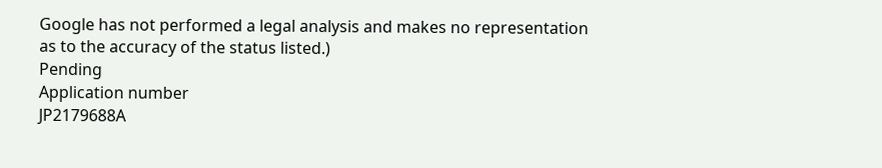Google has not performed a legal analysis and makes no representation as to the accuracy of the status listed.)
Pending
Application number
JP2179688A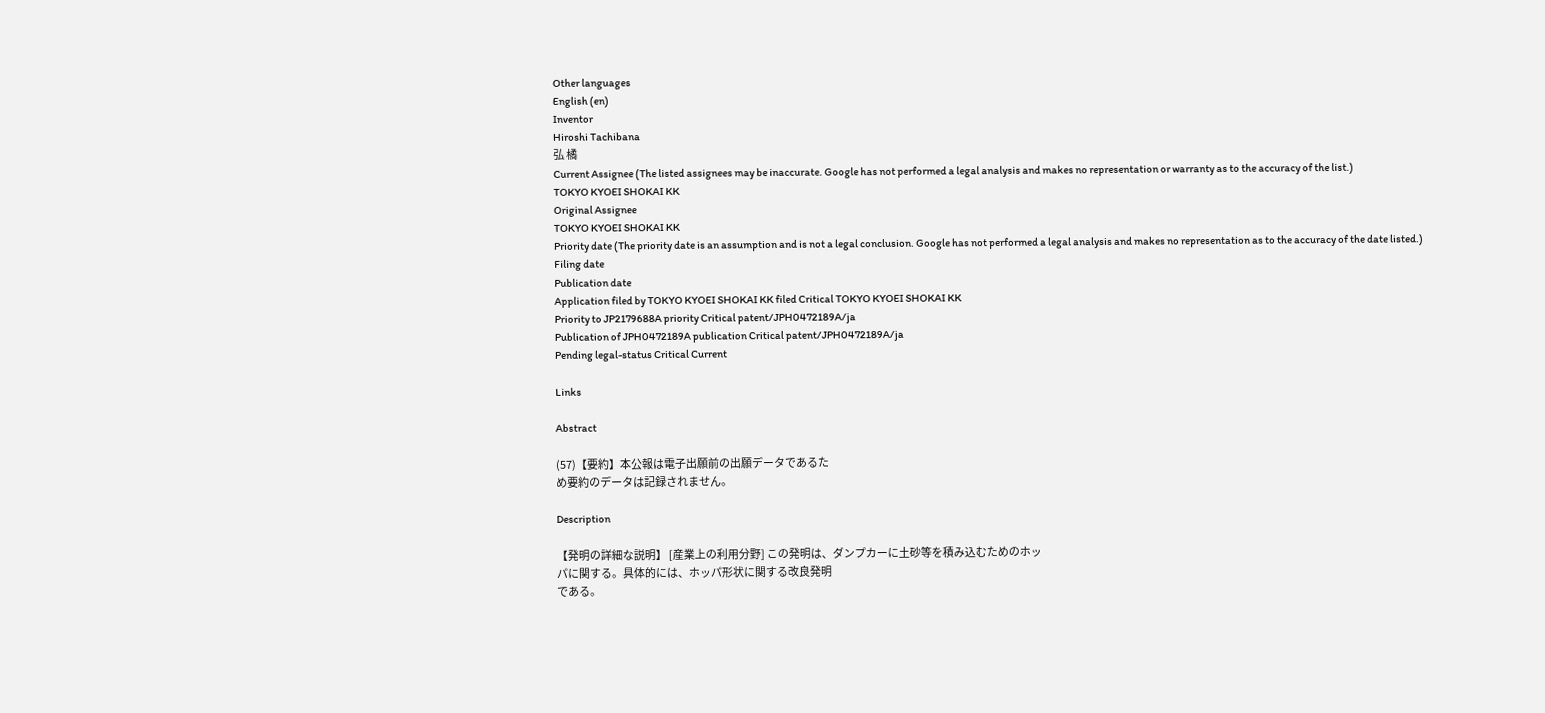Other languages
English (en)
Inventor
Hiroshi Tachibana
弘 橘
Current Assignee (The listed assignees may be inaccurate. Google has not performed a legal analysis and makes no representation or warranty as to the accuracy of the list.)
TOKYO KYOEI SHOKAI KK
Original Assignee
TOKYO KYOEI SHOKAI KK
Priority date (The priority date is an assumption and is not a legal conclusion. Google has not performed a legal analysis and makes no representation as to the accuracy of the date listed.)
Filing date
Publication date
Application filed by TOKYO KYOEI SHOKAI KK filed Critical TOKYO KYOEI SHOKAI KK
Priority to JP2179688A priority Critical patent/JPH0472189A/ja
Publication of JPH0472189A publication Critical patent/JPH0472189A/ja
Pending legal-status Critical Current

Links

Abstract

(57)【要約】本公報は電子出願前の出願データであるた
め要約のデータは記録されません。

Description

【発明の詳細な説明】 [産業上の利用分野] この発明は、ダンプカーに土砂等を積み込むためのホッ
パに関する。具体的には、ホッパ形状に関する改良発明
である。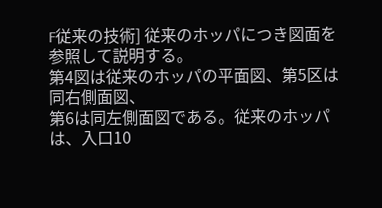F従来の技術] 従来のホッパにつき図面を参照して説明する。
第4図は従来のホッパの平面図、第5区は同右側面図、
第6は同左側面図である。従来のホッパは、入口10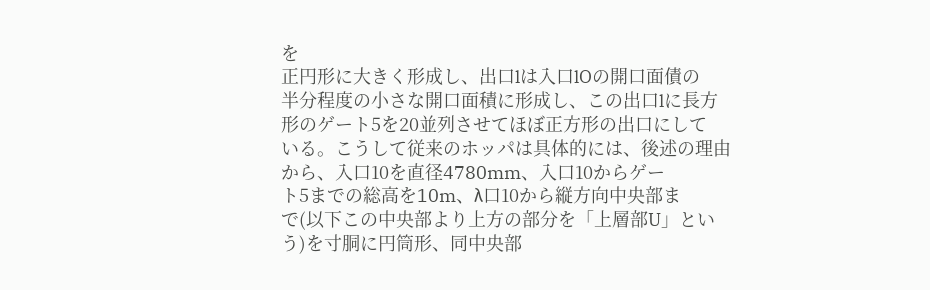を
正円形に大きく形成し、出口lは入口lOの開口面債の
半分程度の小さな開口面積に形成し、この出口lに長方
形のゲート5を20並列させてほぼ正方形の出口にして
いる。こうして従来のホッパは具体的には、後述の理由
から、入口10を直径4780mm、入口10からゲー
ト5までの総高を10m、λ口10から縦方向中央部ま
で(以下この中央部より上方の部分を「上層部U」とい
う)を寸胴に円筒形、同中央部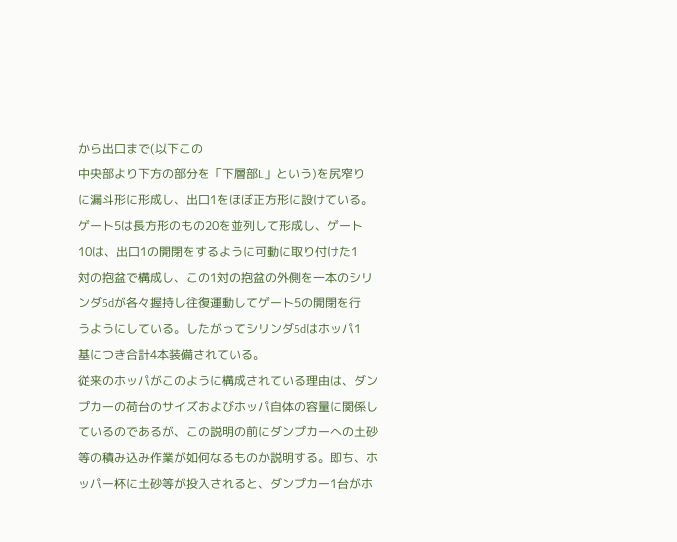から出口まで(以下この
中央部より下方の部分を「下層部L」という)を尻窄り
に漏斗形に形成し、出口1をほぼ正方形に設けている。
ゲート5は長方形のもの20を並列して形成し、ゲート
10は、出口1の開閉をするように可動に取り付けた1
対の抱盆で構成し、この1対の抱盆の外側を一本のシリ
ンダ5dが各々握持し往復運動してゲート5の開閉を行
うようにしている。したがってシリンダ5dはホッパ1
基につき合計4本装備されている。
従来のホッパがこのように構成されている理由は、ダン
プカーの荷台のサイズおよびホッパ自体の容量に関係し
ているのであるが、この説明の前にダンプカーへの土砂
等の積み込み作業が如何なるものか説明する。即ち、ホ
ッパー杯に土砂等が投入されると、ダンプカー1台がホ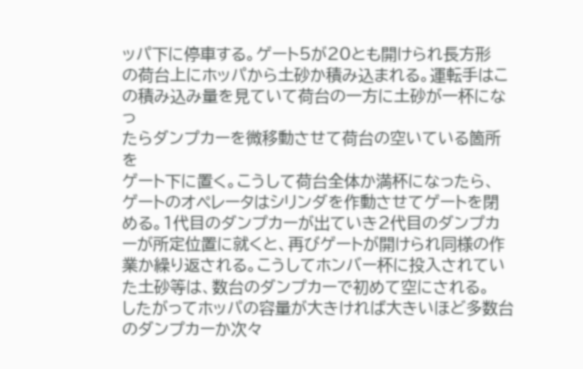ッパ下に停車する。ゲート5が20とも開けられ長方形
の荷台上にホッパから土砂か積み込まれる。運転手はこ
の積み込み量を見ていて荷台の一方に土砂が一杯になっ
たらダンプカーを微移動させて荷台の空いている箇所を
ゲート下に置く。こうして荷台全体か満杯になったら、
ゲートのオペレータはシリンダを作動させてゲートを閉
める。1代目のダンプカーが出ていき2代目のダンプカ
ーが所定位置に就くと、再びゲートが開けられ同様の作
業か繰り返される。こうしてホンバー杯に投入されてい
た土砂等は、数台のダンプカーで初めて空にされる。
したがってホッパの容量が大きければ大きいほど多数台
のダンプカーか次々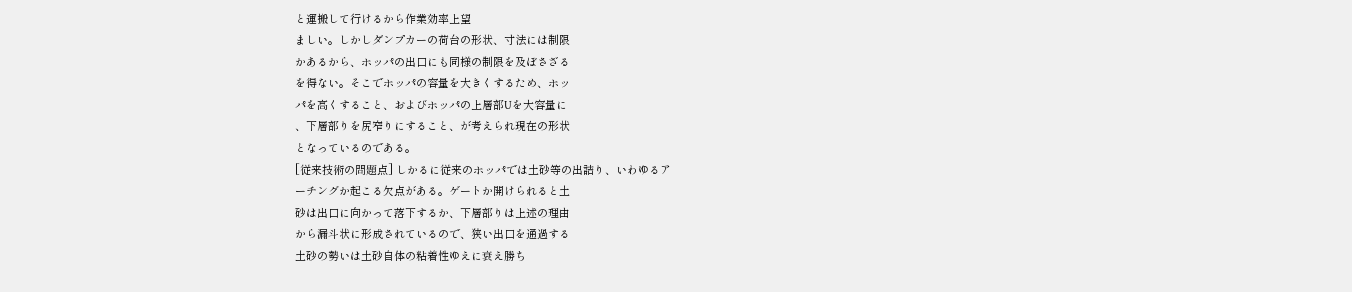と運搬して行けるから作業効率上望
ましい。しかしダンプカーの荷台の形状、寸法には制限
かあるから、ホッパの出口にも同様の制限を及ぼさざる
を得ない。そこでホッパの容量を大きくするため、ホッ
パを高くすること、およびホッパの上層部Uを大容量に
、下層部りを尻窄りにすること、が考えられ現在の形状
となっているのである。
[従来技術の問題点] しかるに従来のホッパでは土砂等の出詰り、いわゆるア
ーチングか起こる欠点がある。ゲートか開けられると土
砂は出口に向かって落下するか、下層部りは上述の理由
から漏斗状に形成されているので、狭い出口を通過する
土砂の勢いは土砂自体の粘着性ゆえに衰え勝ち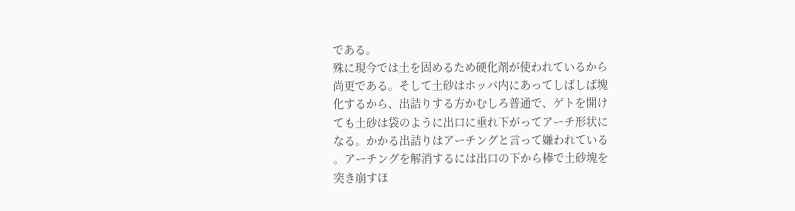である。
殊に現今では土を固めるため硬化剤が使われているから
尚更である。そして土砂はホッパ内にあってしばしば塊
化するから、出詰りする方かむしろ普通で、ゲトを開け
ても土砂は袋のように出口に垂れ下がってアーチ形状に
なる。かかる出詰りはアーチングと言って嫌われている
。アーチングを解消するには出口の下から棒で土砂塊を
突き崩すほ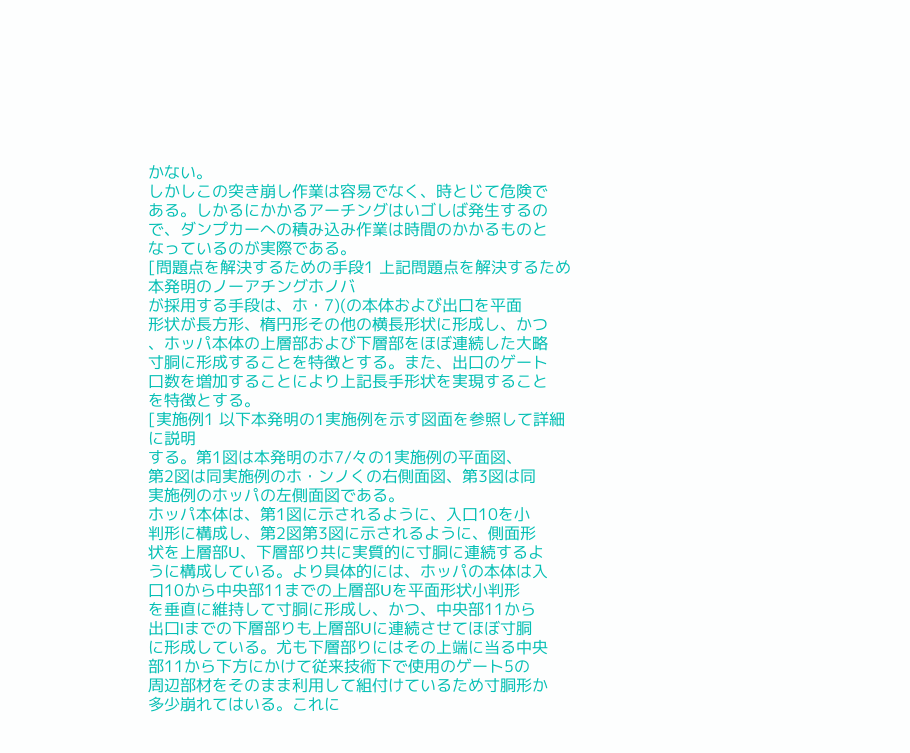かない。
しかしこの突き崩し作業は容易でなく、時とじて危険で
ある。しかるにかかるアーチングはいゴしば発生するの
で、ダンプカーへの積み込み作業は時間のかかるものと
なっているのが実際である。
[問題点を解決するための手段1 上記問題点を解決するため本発明のノーアチングホノバ
が採用する手段は、ホ・7)(の本体および出口を平面
形状が長方形、楕円形その他の横長形状に形成し、かつ
、ホッパ本体の上層部および下層部をほぼ連続した大略
寸胴に形成することを特徴とする。また、出口のゲート
口数を増加することにより上記長手形状を実現すること
を特徴とする。
[実施例1 以下本発明の1実施例を示す図面を参照して詳細に説明
する。第1図は本発明のホ7/々の1実施例の平面図、
第2図は同実施例のホ・ンノくの右側面図、第3図は同
実施例のホッパの左側面図である。
ホッパ本体は、第1図に示されるように、入口10を小
判形に構成し、第2図第3図に示されるように、側面形
状を上層部U、下層部り共に実質的に寸胴に連続するよ
うに構成している。より具体的には、ホッパの本体は入
口10から中央部11までの上層部Uを平面形状小判形
を垂直に維持して寸胴に形成し、かつ、中央部11から
出口lまでの下層部りも上層部Uに連続させてほぼ寸胴
に形成している。尤も下層部りにはその上端に当る中央
部11から下方にかけて従来技術下で使用のゲート5の
周辺部材をそのまま利用して組付けているため寸胴形か
多少崩れてはいる。これに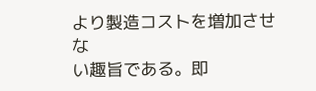より製造コストを増加させな
い趣旨である。即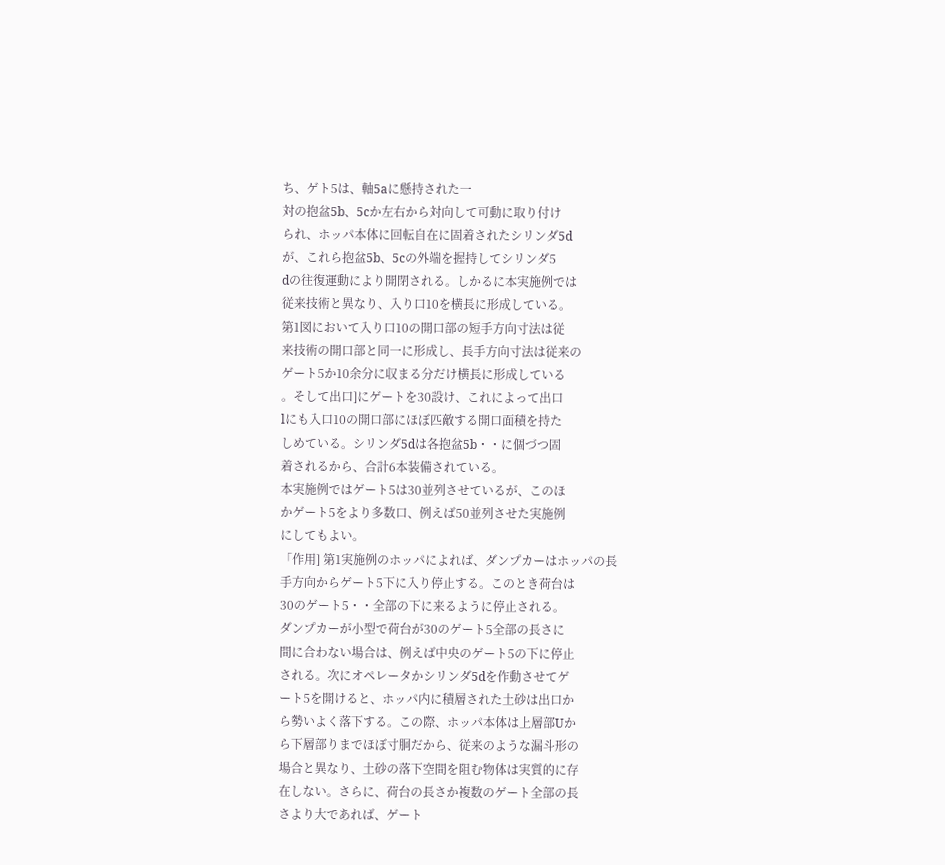ち、ゲト5は、軸5aに懸持された一
対の抱盆5b、5cか左右から対向して可動に取り付け
られ、ホッパ本体に回転自在に固着されたシリンダ5d
が、これら抱盆5b、5cの外端を握持してシリンダ5
dの往復運動により開閉される。しかるに本実施例では
従来技術と異なり、入り口10を横長に形成している。
第1図において入り口10の開口部の短手方向寸法は従
来技術の開口部と同一に形成し、長手方向寸法は従来の
ゲート5か10余分に収まる分だけ横長に形成している
。そして出口]にゲートを30設け、これによって出口
lにも入口10の開口部にほぼ匹敵する開口面積を持た
しめている。シリンダ5dは各抱盆5b・・に個づつ固
着されるから、合計6本装備されている。
本実施例ではゲート5は30並列させているが、このほ
かゲート5をより多数口、例えば50並列させた実施例
にしてもよい。
「作用] 第1実施例のホッパによれば、ダンプカーはホッパの長
手方向からゲート5下に入り停止する。このとき荷台は
30のゲート5・・全部の下に来るように停止される。
ダンプカーが小型で荷台が30のゲート5全部の長さに
間に合わない場合は、例えば中央のゲート5の下に停止
される。次にオペレータかシリンダ5dを作動させてゲ
ート5を開けると、ホッパ内に積層された土砂は出口か
ら勢いよく落下する。この際、ホッパ本体は上層部Uか
ら下層部りまでほぼ寸胴だから、従来のような漏斗形の
場合と異なり、土砂の落下空間を阻む物体は実質的に存
在しない。さらに、荷台の長さか複数のゲート全部の長
さより大であれば、ゲート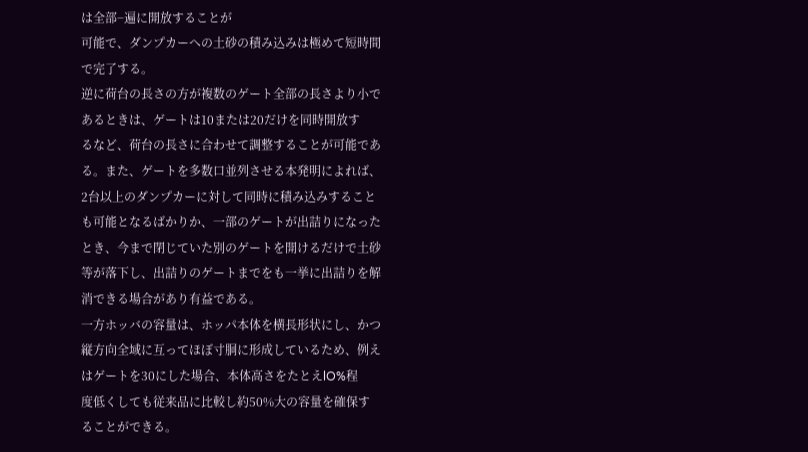は全部−遍に開放することが
可能で、ダンプカーへの土砂の積み込みは極めて短時間
で完了する。
逆に荷台の長さの方が複数のゲート全部の長さより小で
あるときは、ゲートは10または20だけを同時開放す
るなど、荷台の長さに合わせて調整することが可能であ
る。また、ゲートを多数口並列させる本発明によれば、
2台以上のダンプカーに対して同時に積み込みすること
も可能となるばかりか、一部のゲートが出詰りになった
とき、今まで閉じていた別のゲートを開けるだけで土砂
等が落下し、出詰りのゲートまでをも一挙に出詰りを解
消できる場合があり有益である。
一方ホッバの容量は、ホッパ本体を横長形状にし、かつ
縦方向全域に互ってほぼ寸胴に形成しているため、例え
はゲートを30にした場合、本体高さをたとえlO%程
度低くしても従来品に比較し約50%大の容量を確保す
ることができる。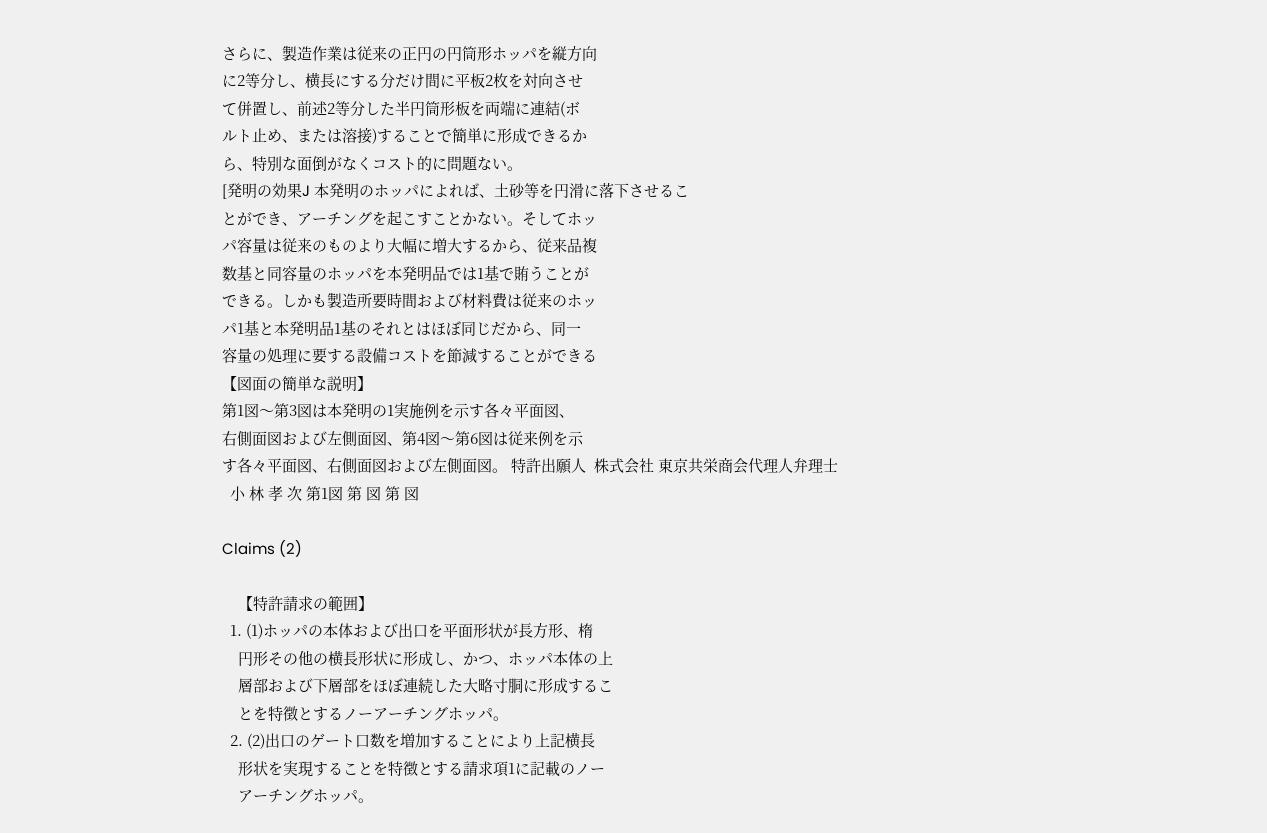さらに、製造作業は従来の正円の円筒形ホッパを縦方向
に2等分し、横長にする分だけ間に平板2枚を対向させ
て併置し、前述2等分した半円筒形板を両端に連結(ボ
ルト止め、または溶接)することで簡単に形成できるか
ら、特別な面倒がなくコスト的に問題ない。
[発明の効果J 本発明のホッパによれば、土砂等を円滑に落下させるこ
とができ、アーチングを起こすことかない。そしてホッ
パ容量は従来のものより大幅に増大するから、従来品複
数基と同容量のホッパを本発明品では1基で賄うことが
できる。しかも製造所要時間および材料費は従来のホッ
パ1基と本発明品1基のそれとはほぼ同じだから、同一
容量の処理に要する設備コストを節減することができる
【図面の簡単な説明】
第1図〜第3図は本発明の1実施例を示す各々平面図、
右側面図および左側面図、第4図〜第6図は従来例を示
す各々平面図、右側面図および左側面図。 特許出願人  株式会社 東京共栄商会代理人弁理士
  小 林 孝 次 第1図 第 図 第 図

Claims (2)

    【特許請求の範囲】
  1. (1)ホッパの本体および出口を平面形状が長方形、楕
    円形その他の横長形状に形成し、かつ、ホッパ本体の上
    層部および下層部をほぼ連続した大略寸胴に形成するこ
    とを特徴とするノーアーチングホッパ。
  2. (2)出口のゲート口数を増加することにより上記横長
    形状を実現することを特徴とする請求項1に記載のノー
    アーチングホッパ。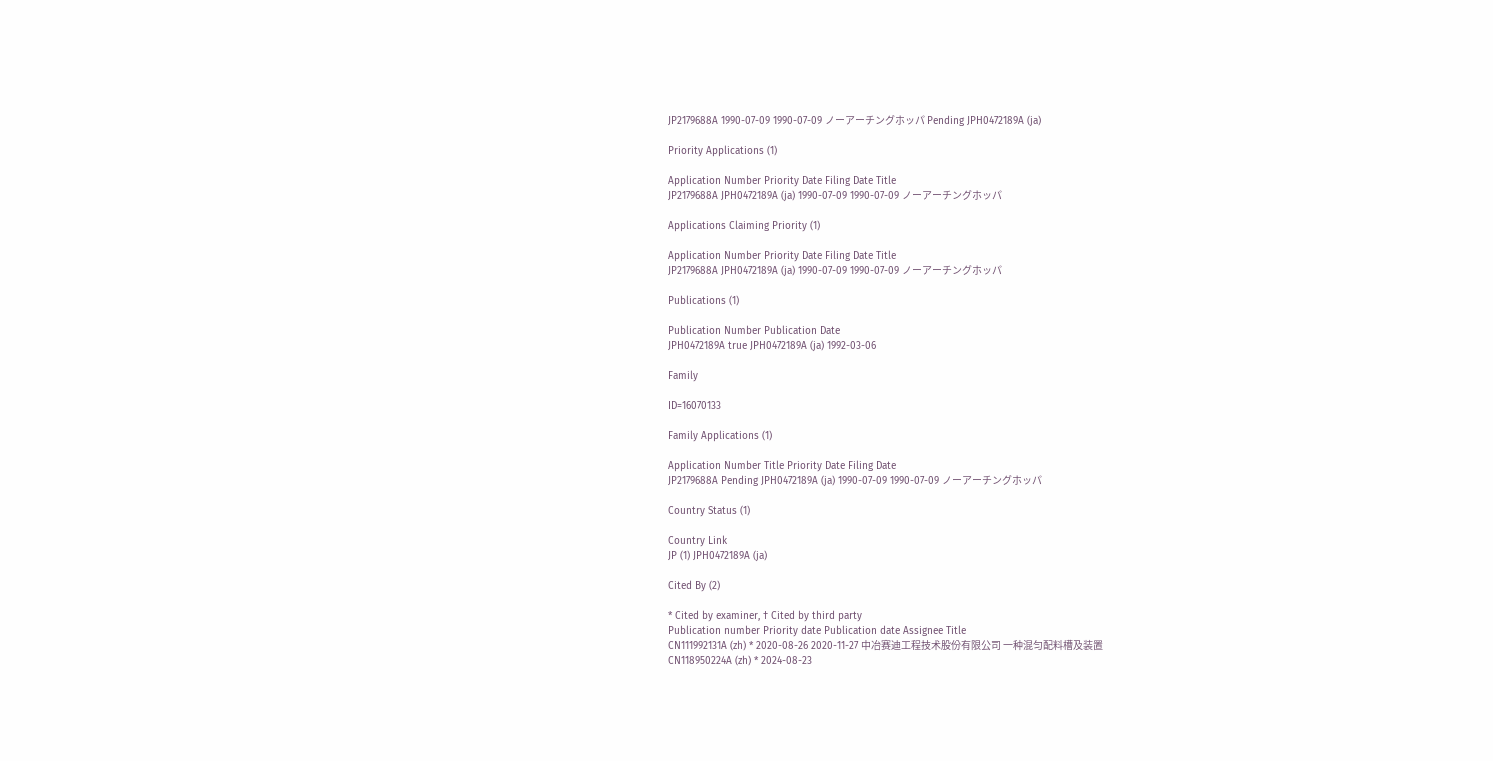JP2179688A 1990-07-09 1990-07-09 ノーアーチングホッパ Pending JPH0472189A (ja)

Priority Applications (1)

Application Number Priority Date Filing Date Title
JP2179688A JPH0472189A (ja) 1990-07-09 1990-07-09 ノーアーチングホッパ

Applications Claiming Priority (1)

Application Number Priority Date Filing Date Title
JP2179688A JPH0472189A (ja) 1990-07-09 1990-07-09 ノーアーチングホッパ

Publications (1)

Publication Number Publication Date
JPH0472189A true JPH0472189A (ja) 1992-03-06

Family

ID=16070133

Family Applications (1)

Application Number Title Priority Date Filing Date
JP2179688A Pending JPH0472189A (ja) 1990-07-09 1990-07-09 ノーアーチングホッパ

Country Status (1)

Country Link
JP (1) JPH0472189A (ja)

Cited By (2)

* Cited by examiner, † Cited by third party
Publication number Priority date Publication date Assignee Title
CN111992131A (zh) * 2020-08-26 2020-11-27 中冶赛迪工程技术股份有限公司 一种混匀配料槽及装置
CN118950224A (zh) * 2024-08-23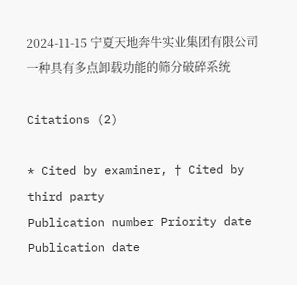2024-11-15 宁夏天地奔牛实业集团有限公司 一种具有多点卸载功能的筛分破碎系统

Citations (2)

* Cited by examiner, † Cited by third party
Publication number Priority date Publication date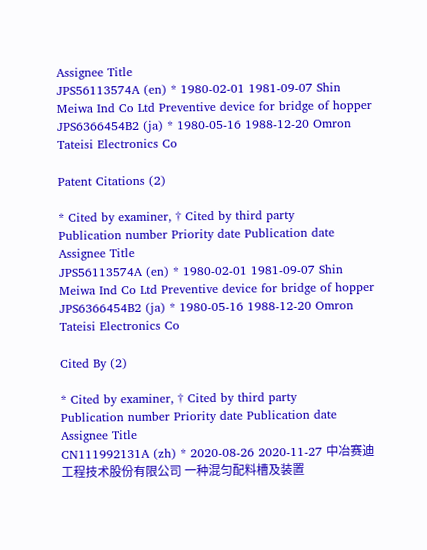Assignee Title
JPS56113574A (en) * 1980-02-01 1981-09-07 Shin Meiwa Ind Co Ltd Preventive device for bridge of hopper
JPS6366454B2 (ja) * 1980-05-16 1988-12-20 Omron Tateisi Electronics Co

Patent Citations (2)

* Cited by examiner, † Cited by third party
Publication number Priority date Publication date Assignee Title
JPS56113574A (en) * 1980-02-01 1981-09-07 Shin Meiwa Ind Co Ltd Preventive device for bridge of hopper
JPS6366454B2 (ja) * 1980-05-16 1988-12-20 Omron Tateisi Electronics Co

Cited By (2)

* Cited by examiner, † Cited by third party
Publication number Priority date Publication date Assignee Title
CN111992131A (zh) * 2020-08-26 2020-11-27 中冶赛迪工程技术股份有限公司 一种混匀配料槽及装置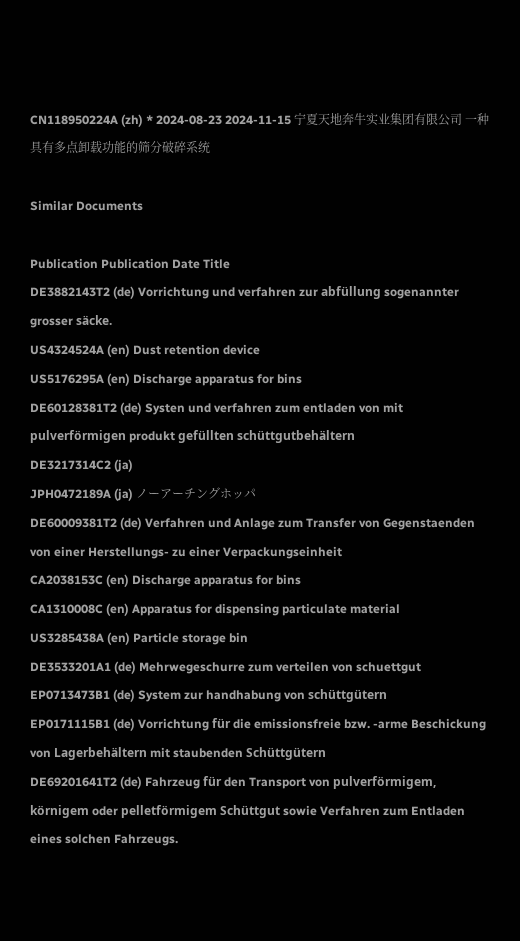CN118950224A (zh) * 2024-08-23 2024-11-15 宁夏天地奔牛实业集团有限公司 一种具有多点卸载功能的筛分破碎系统

Similar Documents

Publication Publication Date Title
DE3882143T2 (de) Vorrichtung und verfahren zur abfüllung sogenannter grosser säcke.
US4324524A (en) Dust retention device
US5176295A (en) Discharge apparatus for bins
DE60128381T2 (de) Systen und verfahren zum entladen von mit pulverförmigen produkt gefüllten schüttgutbehältern
DE3217314C2 (ja)
JPH0472189A (ja) ノーアーチングホッパ
DE60009381T2 (de) Verfahren und Anlage zum Transfer von Gegenstaenden von einer Herstellungs- zu einer Verpackungseinheit
CA2038153C (en) Discharge apparatus for bins
CA1310008C (en) Apparatus for dispensing particulate material
US3285438A (en) Particle storage bin
DE3533201A1 (de) Mehrwegeschurre zum verteilen von schuettgut
EP0713473B1 (de) System zur handhabung von schüttgütern
EP0171115B1 (de) Vorrichtung für die emissionsfreie bzw. -arme Beschickung von Lagerbehältern mit staubenden Schüttgütern
DE69201641T2 (de) Fahrzeug für den Transport von pulverförmigem, körnigem oder pelletförmigem Schüttgut sowie Verfahren zum Entladen eines solchen Fahrzeugs.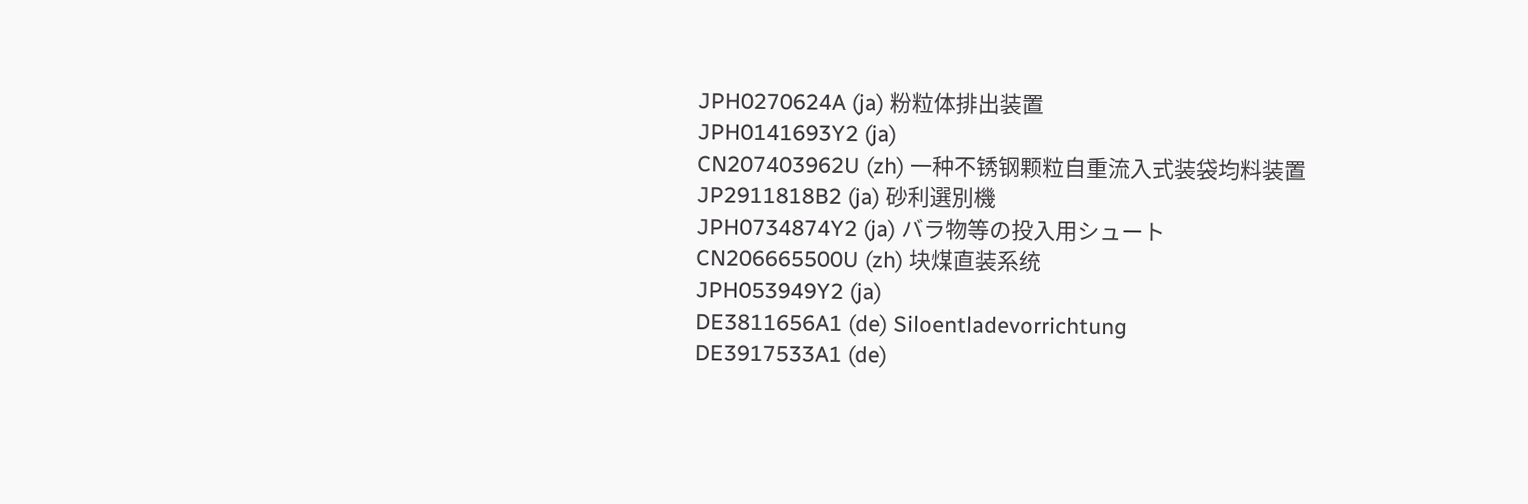JPH0270624A (ja) 粉粒体排出装置
JPH0141693Y2 (ja)
CN207403962U (zh) 一种不锈钢颗粒自重流入式装袋均料装置
JP2911818B2 (ja) 砂利選別機
JPH0734874Y2 (ja) バラ物等の投入用シュート
CN206665500U (zh) 块煤直装系统
JPH053949Y2 (ja)
DE3811656A1 (de) Siloentladevorrichtung
DE3917533A1 (de)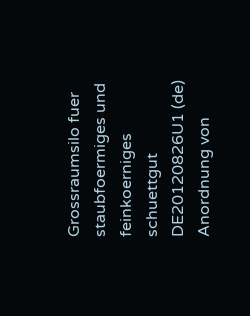Grossraumsilo fuer staubfoermiges und feinkoerniges schuettgut
DE20120826U1 (de) Anordnung von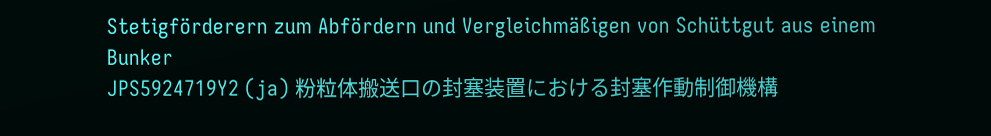Stetigförderern zum Abfördern und Vergleichmäßigen von Schüttgut aus einem Bunker
JPS5924719Y2 (ja) 粉粒体搬送口の封塞装置における封塞作動制御機構